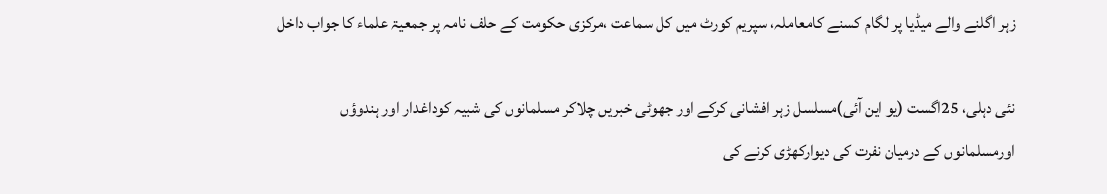زہر اگلنے والے میڈیا پر لگام کسنے کامعاملہ، سپریم کورٹ میں کل سماعت ،مرکزی حکومت کے حلف نامہ پر جمعیۃ علماء کا جواب داخل

نئی دہلی، 25اگست (یو این آئی)مسلسل زہر افشانی کرکے اور جھوٹی خبریں چلاکر مسلمانوں کی شبیہ کوداغدار اور ہندوؤں اورمسلمانوں کے درمیان نفرت کی دیوارکھڑی کرنے کی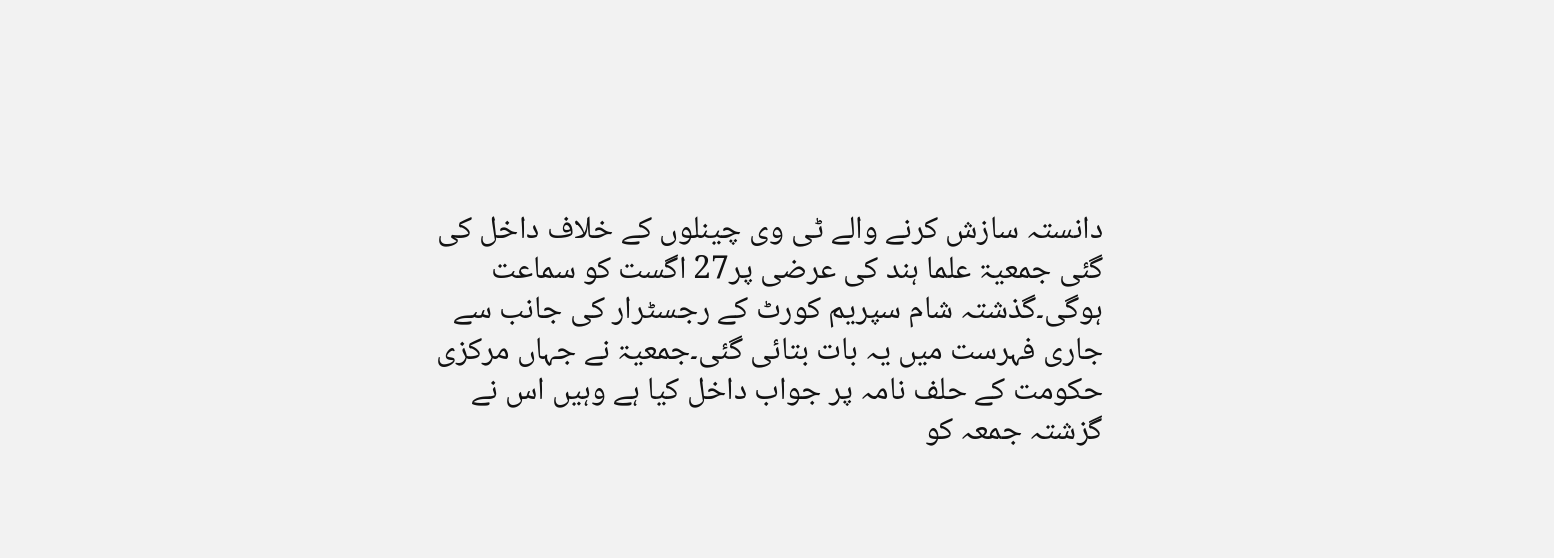دانستہ سازش کرنے والے ٹی وی چینلوں کے خلاف داخل کی گئی جمعیۃ علما ہند کی عرضی پر27 اگست کو سماعت ہوگی۔گذشتہ شام سپریم کورٹ کے رجسٹرار کی جانب سے جاری فہرست میں یہ بات بتائی گئی۔جمعیۃ نے جہاں مرکزی حکومت کے حلف نامہ پر جواب داخل کیا ہے وہیں اس نے گزشتہ جمعہ کو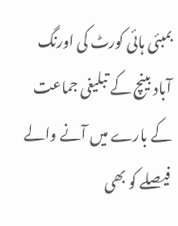بمبئی ہائی کورٹ کی اورنگ آباد بینچ کے تبلیغی جماعت کے بارے میں آنے والے فیصلے کو بھی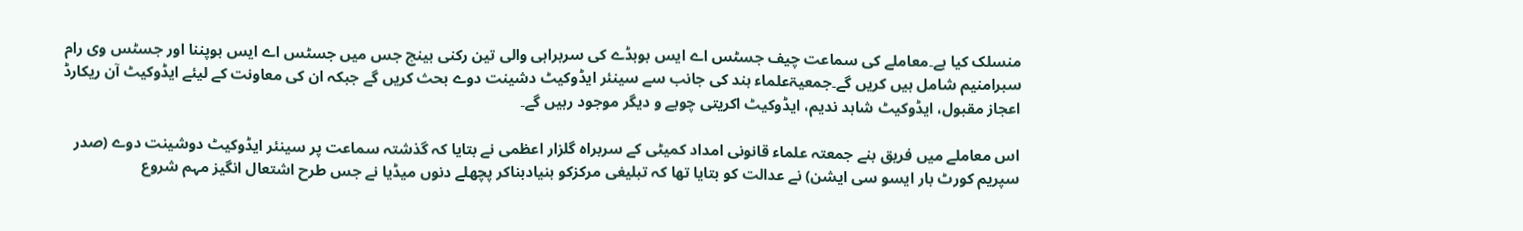منسلک کیا ہے۔معاملے کی سماعت چیف جسٹس اے ایس بوبڈے کی سربراہی والی تین رکنی بینچ جس میں جسٹس اے ایس بوپننا اور جسٹس وی رام سبرامنیم شامل ہیں کریں گے۔جمعیۃعلماء ہند کی جانب سے سینئر ایڈوکیٹ دشینت دوے بحث کریں گے جبکہ ان کی معاونت کے لیئے ایڈوکیٹ آن ریکارڈ اعجاز مقبول، ایڈوکیٹ شاہد ندیم، ایڈوکیٹ اکریتی چوبے و دیگر موجود رہیں گے۔

اس معاملے میں فریق بنے جمعتہ علماء قانونی امداد کمیٹی کے سربراہ گلزار اعظمی نے بتایا کہ گذشتہ سماعت پر سینئر ایڈوکیٹ دوشینت دوے (صدر سپریم کورٹ بار ایسو سی ایشن) نے عدالت کو بتایا تھا کہ تبلیغی مرکزکو بنیادبناکر پچھلے دنوں میڈیا نے جس طرح اشتعال انگیز مہم شروع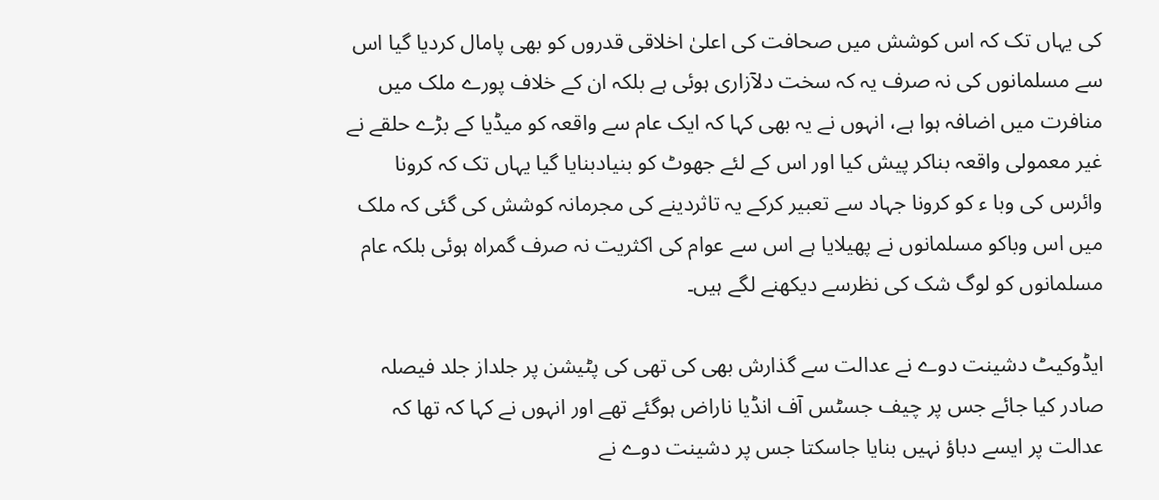کی یہاں تک کہ اس کوشش میں صحافت کی اعلیٰ اخلاقی قدروں کو بھی پامال کردیا گیا اس سے مسلمانوں کی نہ صرف یہ کہ سخت دلآزاری ہوئی ہے بلکہ ان کے خلاف پورے ملک میں منافرت میں اضافہ ہوا ہے، انہوں نے یہ بھی کہا کہ ایک عام سے واقعہ کو میڈیا کے بڑے حلقے نے غیر معمولی واقعہ بناکر پیش کیا اور اس کے لئے جھوٹ کو بنیادبنایا گیا یہاں تک کہ کرونا وائرس کی وبا ء کو کرونا جہاد سے تعبیر کرکے یہ تاثردینے کی مجرمانہ کوشش کی گئی کہ ملک میں اس وباکو مسلمانوں نے پھیلایا ہے اس سے عوام کی اکثریت نہ صرف گمراہ ہوئی بلکہ عام مسلمانوں کو لوگ شک کی نظرسے دیکھنے لگے ہیں۔

ایڈوکیٹ دشینت دوے نے عدالت سے گذارش بھی کی تھی کی پٹیشن پر جلداز جلد فیصلہ صادر کیا جائے جس پر چیف جسٹس آف انڈیا ناراض ہوگئے تھے اور انہوں نے کہا کہ تھا کہ عدالت پر ایسے دباؤ نہیں بنایا جاسکتا جس پر دشینت دوے نے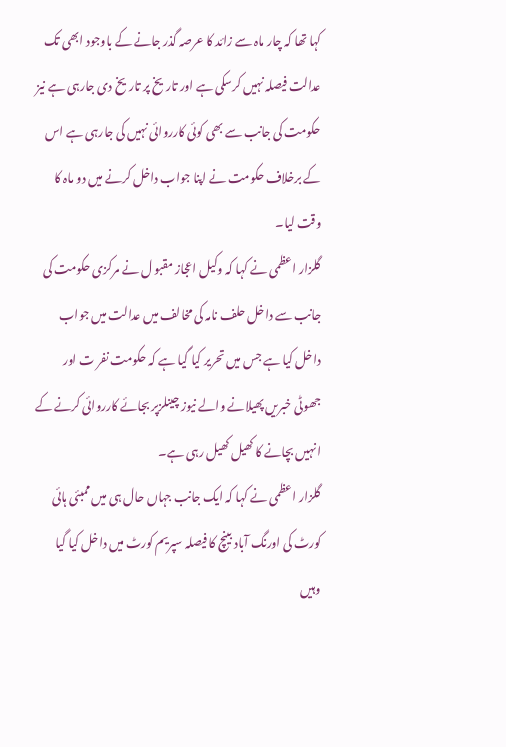کہا تھا کہ چار ماہ سے زائد کا عرصہ گذر جانے کے باوجود ابھی تک عدالت فیصلہ نہیں کرسکی ہے اور تاریخ پر تاریخ دی جارہی ہے نیز حکومت کی جانب سے بھی کوئی کارروائی نہیں کی جارہی ہے اس کے برخلاف حکومت نے اپنا جواب داخل کرنے میں دو ماہ کا وقت لیا۔
گلزار اعظمی نے کہا کہ وکیل اعجاز مقبو ل نے مرکزی حکومت کی جانب سے داخل حلف نامہ کی مخالف میں عدالت میں جواب داخل کیا ہے جس میں تحریر کیا گیا ہے کہ حکومت نفر ت اور جھوٹی خبریں پھیلانے والے نیوز چینلزپر بجائے کارروائی کرنے کے انہیں بچانے کا کھیل کھیل رہی ہے۔
گلزار اعظمی نے کہا کہ ایک جانب جہاں حال ہی میں ممبئی ہائی کورٹ کی اورنگ آباد بینچ کا فیصلہ سپریم کورٹ میں داخل کیا گیا وہیں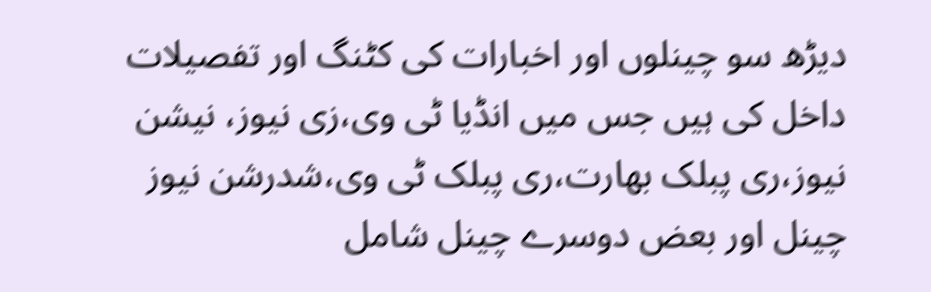دیڑھ سو چینلوں اور اخبارات کی کٹنگ اور تفصیلات داخل کی ہیں جس میں انڈیا ٹی وی،زی نیوز، نیشن نیوز،ری پبلک بھارت،ری پبلک ٹی وی،شدرشن نیوز چینل اور بعض دوسرے چینل شامل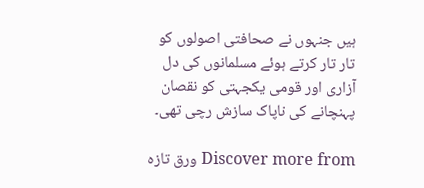ہیں جنہوں نے صحافتی اصولوں کو تار تار کرتے ہوئے مسلمانوں کی دل آزاری اور قومی یکجہتی کو نقصان پہنچانے کی ناپاک سازش رچی تھی۔

Discover more from ورق تازہ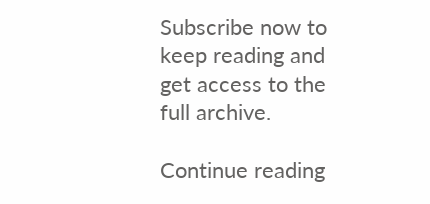Subscribe now to keep reading and get access to the full archive.

Continue reading